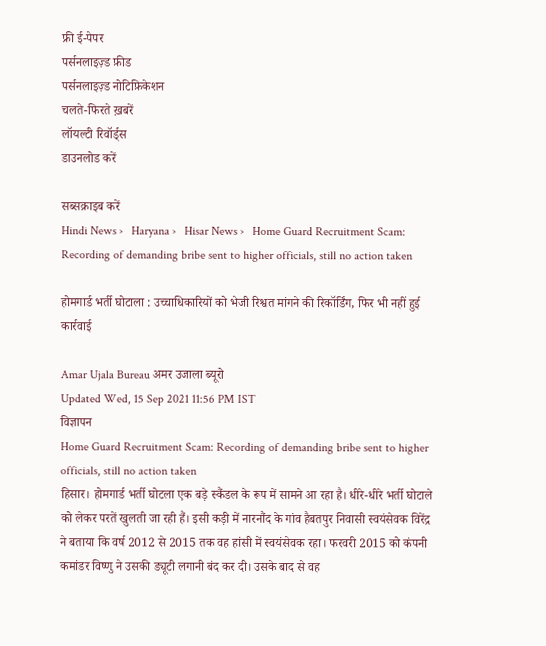फ्री ई-पेपर
पर्सनलाइज़्ड फ़ीड
पर्सनलाइज़्ड नोटिफ़िकेशन
चलते-फिरते ख़बरें
लॉयल्टी रिवॉर्ड्स
डाउनलोड करें

सब्सक्राइब करें
Hindi News ›   Haryana ›   Hisar News ›   Home Guard Recruitment Scam: Recording of demanding bribe sent to higher officials, still no action taken

होमगार्ड भर्ती घोटाला : उच्चाधिकारियों को भेजी रिश्वत मांगने की रिकॉर्डिंग, फिर भी नहीं हुई कार्रवाई

Amar Ujala Bureau अमर उजाला ब्यूरो
Updated Wed, 15 Sep 2021 11:56 PM IST
विज्ञापन
Home Guard Recruitment Scam: Recording of demanding bribe sent to higher officials, still no action taken
हिसार। होमगार्ड भर्ती घोटला एक बड़े स्कैंडल के रूप में सामने आ रहा है। धीरे-धीरे भर्ती घोटाले को लेकर परतें खुलती जा रही हैं। इसी कड़ी में नारनौंद के गांव हैबतपुर निवासी स्वयंसेवक विरेंद्र ने बताया कि वर्ष 2012 से 2015 तक वह हांसी में स्वयंसेवक रहा। फरवरी 2015 को कंपनी कमांडर विष्णु ने उसकी ड्यूटी लगानी बंद कर दी। उसके बाद से वह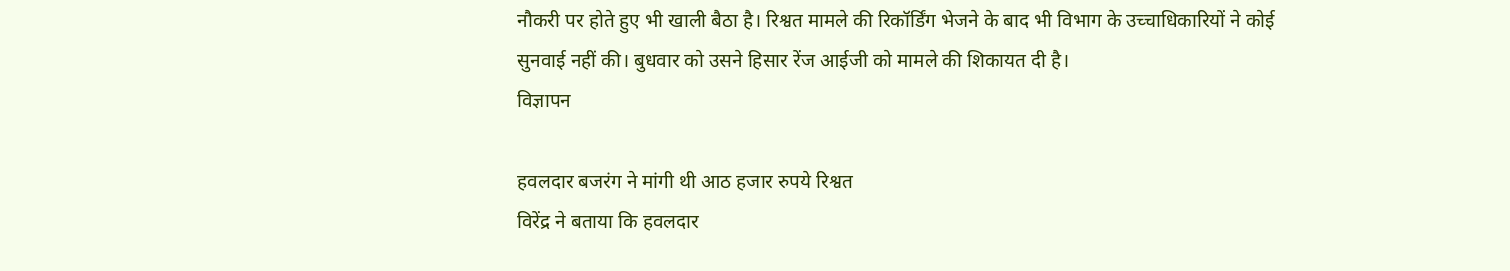नौकरी पर होते हुए भी खाली बैठा है। रिश्वत मामले की रिकॉर्डिंग भेजने के बाद भी विभाग के उच्चाधिकारियों ने कोई सुनवाई नहीं की। बुधवार को उसने हिसार रेंज आईजी को मामले की शिकायत दी है।
विज्ञापन

हवलदार बजरंग ने मांगी थी आठ हजार रुपये रिश्वत
विरेंद्र ने बताया कि हवलदार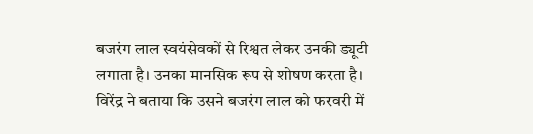बजरंग लाल स्वयंसेवकों से रिश्वत लेकर उनकी ड्यूटी लगाता है। उनका मानसिक रूप से शोषण करता है। विरेंद्र ने बताया कि उसने बजरंग लाल को फरवरी में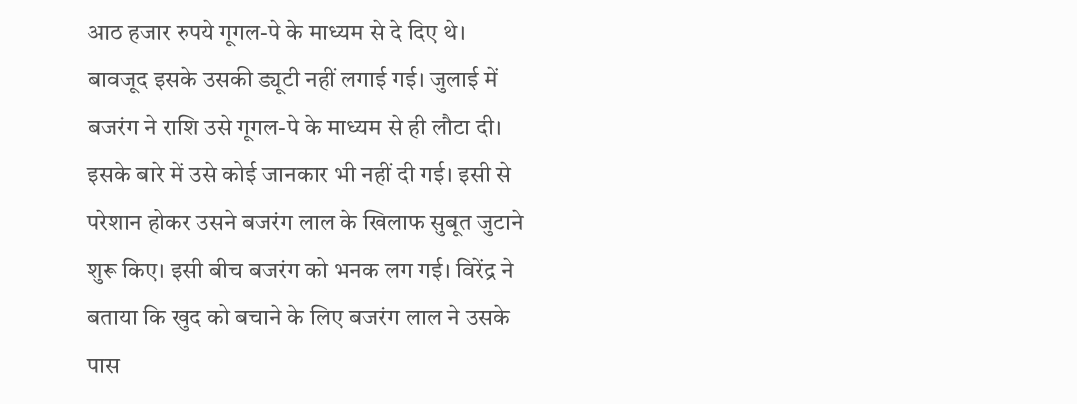आठ हजार रुपये गूगल-पे के माध्यम से दे दिए थे। बावजूद इसके उसकी ड्यूटी नहीं लगाई गई। जुलाई में बजरंग ने राशि उसे गूगल-पे के माध्यम से ही लौटा दी। इसके बारे में उसे कोई जानकार भी नहीं दी गई। इसी से परेशान होकर उसने बजरंग लाल के खिलाफ सुबूत जुटाने शुरू किए। इसी बीच बजरंग को भनक लग गई। विरेंद्र ने बताया कि खुद को बचाने के लिए बजरंग लाल ने उसके पास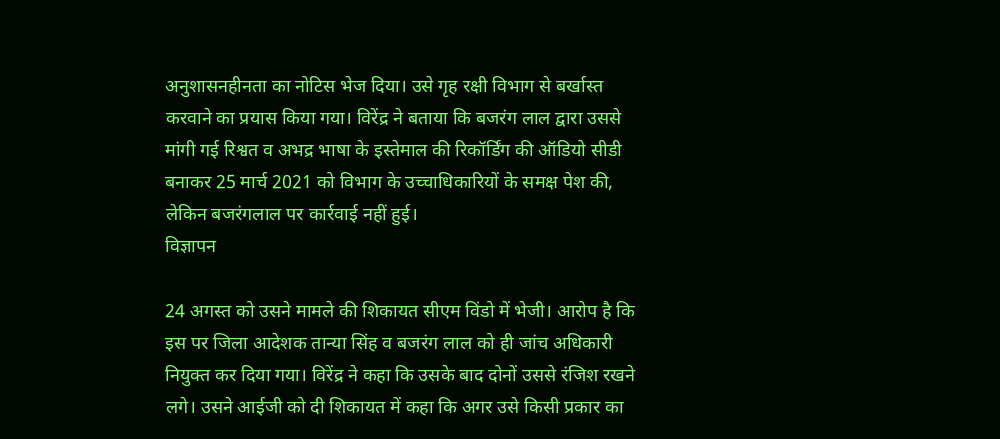अनुशासनहीनता का नोटिस भेज दिया। उसे गृह रक्षी विभाग से बर्खास्त करवाने का प्रयास किया गया। विरेंद्र ने बताया कि बजरंग लाल द्वारा उससे मांगी गई रिश्वत व अभद्र भाषा के इस्तेमाल की रिकॉर्डिंग की ऑडियो सीडी बनाकर 25 मार्च 2021 को विभाग के उच्चाधिकारियों के समक्ष पेश की, लेकिन बजरंगलाल पर कार्रवाई नहीं हुई।
विज्ञापन

24 अगस्त को उसने मामले की शिकायत सीएम विंडो में भेजी। आरोप है कि इस पर जिला आदेशक तान्या सिंह व बजरंग लाल को ही जांच अधिकारी नियुक्त कर दिया गया। विरेंद्र ने कहा कि उसके बाद दोनों उससे रंजिश रखने लगे। उसने आईजी को दी शिकायत में कहा कि अगर उसे किसी प्रकार का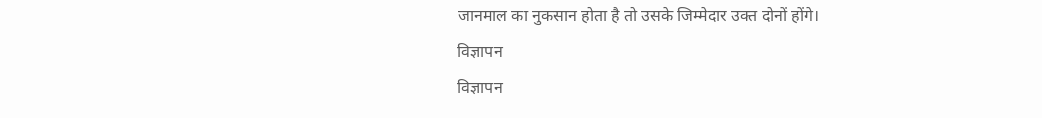जानमाल का नुकसान होता है तो उसके जिम्मेदार उक्त दोनों होंगे।
विज्ञापन
विज्ञापन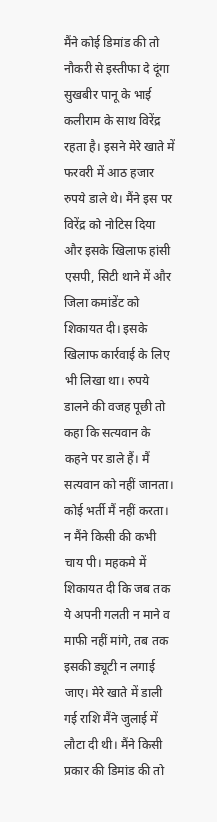मैंने कोई डिमांड की तो नौकरी से इस्तीफा दे दूंगा
सुखबीर पानू के भाई कलीराम के साथ विरेंद्र रहता है। इसने मेरे खाते में फरवरी में आठ हजार रुपये डाले थे। मैंने इस पर विरेंद्र को नोटिस दिया और इसके खिलाफ हांसी एसपी, सिटी थाने में और जिला कमांडेंट को शिकायत दी। इसके खिलाफ कार्रवाई के लिए भी लिखा था। रुपये डालने की वजह पूछी तो कहा कि सत्यवान के कहने पर डाले हैं। मैं सत्यवान को नहीं जानता। कोई भर्ती मैं नहीं करता। न मैंने किसी की कभी चाय पी। महकमे में शिकायत दी कि जब तक ये अपनी गलती न माने व माफी नहीं मांगे, तब तक इसकी ड्यूटी न लगाई जाए। मेरे खाते में डाली गई राशि मैंने जुलाई में लौटा दी थी। मैंने किसी प्रकार की डिमांड की तो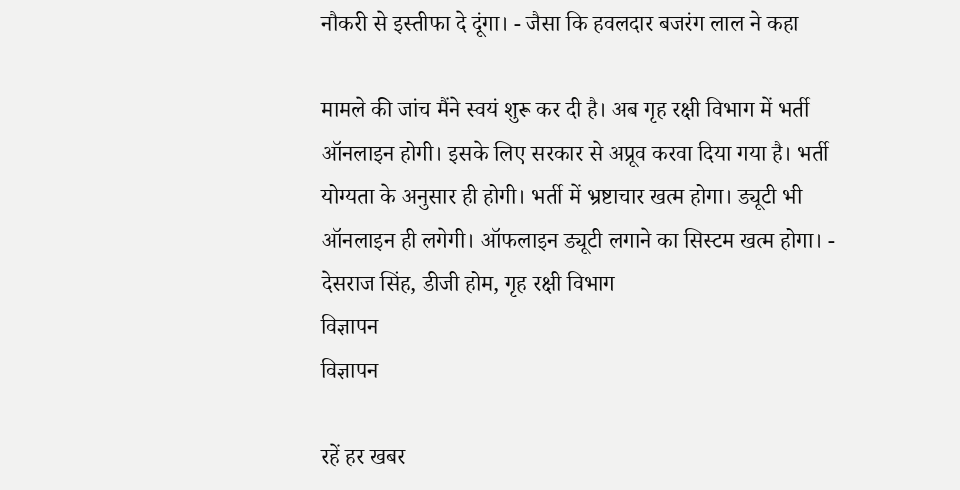नौकरी से इस्तीफा दे दूंगा। - जैसा कि हवलदार बजरंग लाल ने कहा

मामले की जांच मैंने स्वयं शुरू कर दी है। अब गृह रक्षी विभाग में भर्ती ऑनलाइन होगी। इसके लिए सरकार से अप्रूव करवा दिया गया है। भर्ती योग्यता के अनुसार ही होगी। भर्ती में भ्रष्टाचार खत्म होगा। ड्यूटी भी ऑनलाइन ही लगेगी। ऑफलाइन ड्यूटी लगाने का सिस्टम खत्म होगा। - देसराज सिंह, डीजी होम, गृह रक्षी विभाग
विज्ञापन
विज्ञापन

रहें हर खबर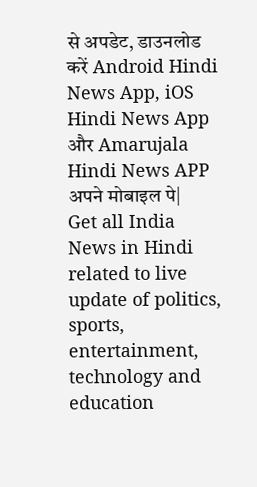से अपडेट, डाउनलोड करें Android Hindi News App, iOS Hindi News App और Amarujala Hindi News APP अपने मोबाइल पे|
Get all India News in Hindi related to live update of politics, sports, entertainment, technology and education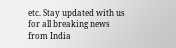etc. Stay updated with us for all breaking news from India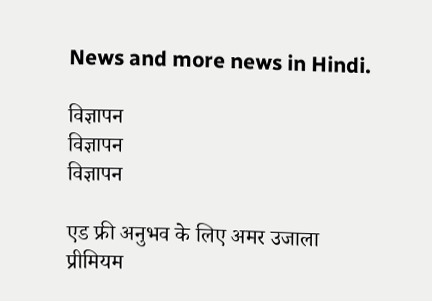News and more news in Hindi.

विज्ञापन
विज्ञापन
विज्ञापन

एड फ्री अनुभव के लिए अमर उजाला प्रीमियम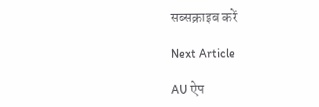सब्सक्राइब करें

Next Article

AU ऐप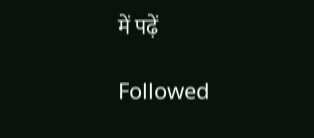में पढ़ें

Followed